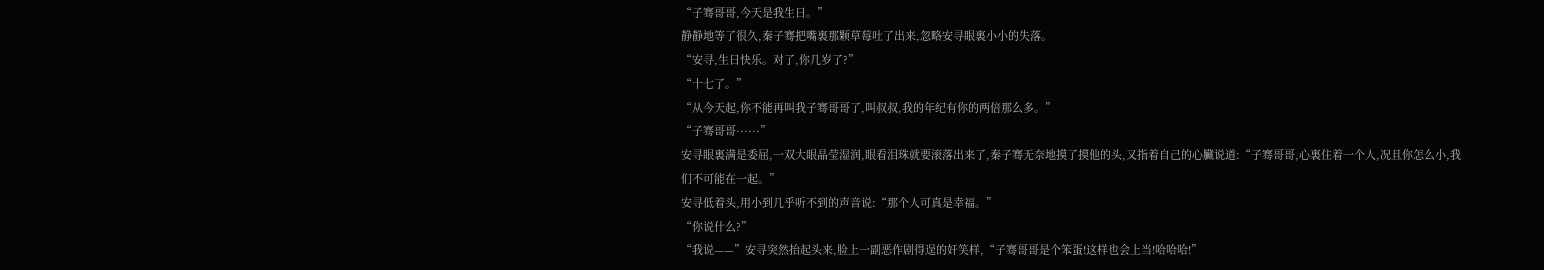“子骞哥哥,今天是我生日。”
静静地等了很久,秦子骞把嘴裏那颗草莓吐了出来,忽略安寻眼裏小小的失落。
“安寻,生日快乐。对了,你几岁了?”
“十七了。”
“从今天起,你不能再叫我子骞哥哥了,叫叔叔,我的年纪有你的两倍那么多。”
“子骞哥哥······”
安寻眼裏满是委屈,一双大眼晶莹湿润,眼看泪珠就要滚落出来了,秦子骞无奈地摸了摸他的头,又指着自己的心臟说道:“子骞哥哥,心裏住着一个人,况且你怎么小,我们不可能在一起。”
安寻低着头,用小到几乎听不到的声音说:“那个人可真是幸福。”
“你说什么?”
“我说——”安寻突然抬起头来,脸上一副恶作剧得逞的奸笑样,“子骞哥哥是个笨蛋!这样也会上当!哈哈哈!”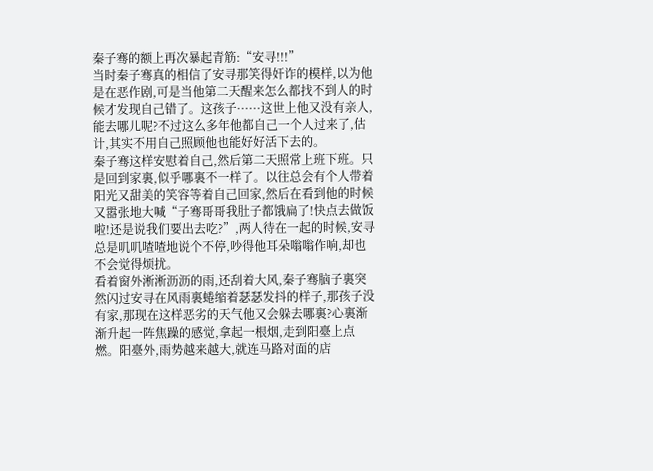秦子骞的额上再次暴起青筋:“安寻!!!”
当时秦子骞真的相信了安寻那笑得奸诈的模样,以为他是在恶作剧,可是当他第二天醒来怎么都找不到人的时候才发现自己错了。这孩子······这世上他又没有亲人,能去哪儿呢?不过这么多年他都自己一个人过来了,估计,其实不用自己照顾他也能好好活下去的。
秦子骞这样安慰着自己,然后第二天照常上班下班。只是回到家裏,似乎哪裏不一样了。以往总会有个人带着阳光又甜美的笑容等着自己回家,然后在看到他的时候又嚣张地大喊“子骞哥哥我肚子都饿扁了!快点去做饭啦!还是说我们要出去吃?”,两人待在一起的时候,安寻总是叽叽喳喳地说个不停,吵得他耳朵嗡嗡作响,却也不会觉得烦扰。
看着窗外淅淅沥沥的雨,还刮着大风,秦子骞脑子裏突然闪过安寻在风雨裏蜷缩着瑟瑟发抖的样子,那孩子没有家,那现在这样恶劣的天气他又会躲去哪裏?心裏渐渐升起一阵焦躁的感觉,拿起一根烟,走到阳臺上点燃。阳臺外,雨势越来越大,就连马路对面的店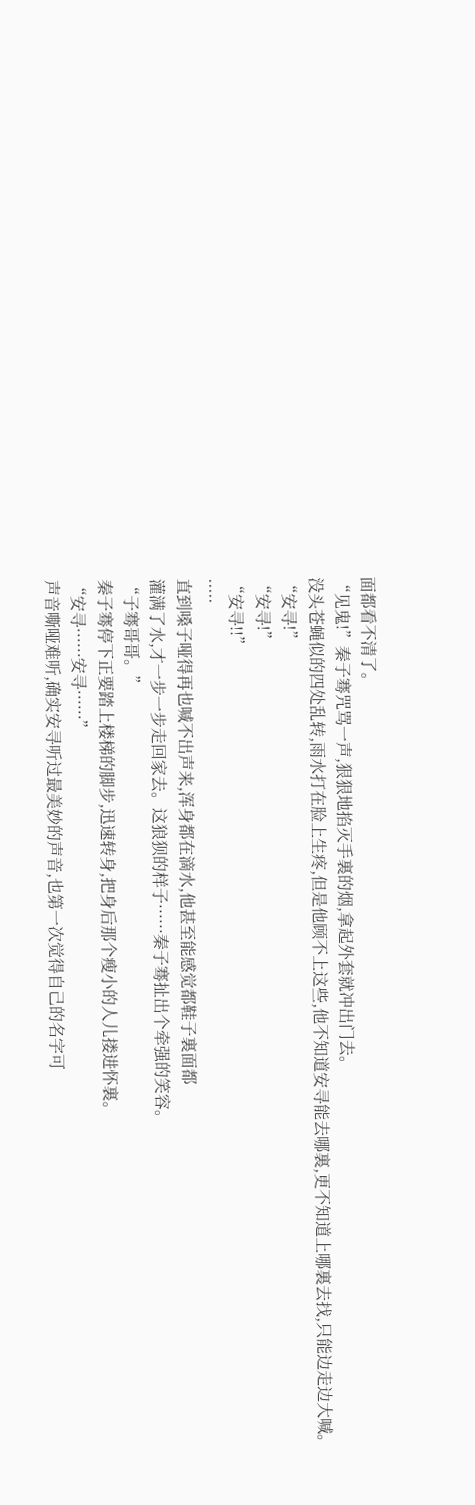面都看不清了。
“见鬼!”秦子骞咒骂一声,狠狠地掐灭手裏的烟,拿起外套就冲出门去。
没头苍蝇似的四处乱转,雨水打在脸上生疼,但是他顾不上这些,他不知道安寻能去哪裏,更不知道上哪裏去找,只能边走边大喊。
“安寻!”
“安寻!”
“安寻!!”
·····
直到嗓子哑得再也喊不出声来,浑身都在滴水,他甚至能感觉都鞋子裏面都
灌满了水,才一步一步走回家去。这狼狈的样子······秦子骞扯出个牵强的笑容。
“子骞哥哥。”
秦子骞停下正要踏上楼梯的脚步,迅速转身,把身后那个瘦小的人儿搂进怀裏。
“安寻······安寻······”
声音嘶哑难听,确实安寻听过最美妙的声音,也第一次觉得自己的名字可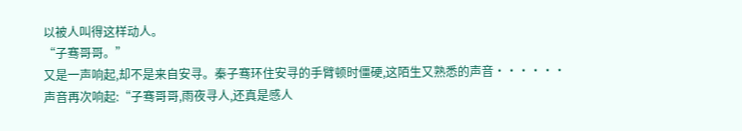以被人叫得这样动人。
“子骞哥哥。”
又是一声响起,却不是来自安寻。秦子骞环住安寻的手臂顿时僵硬,这陌生又熟悉的声音······
声音再次响起:“子骞哥哥,雨夜寻人,还真是感人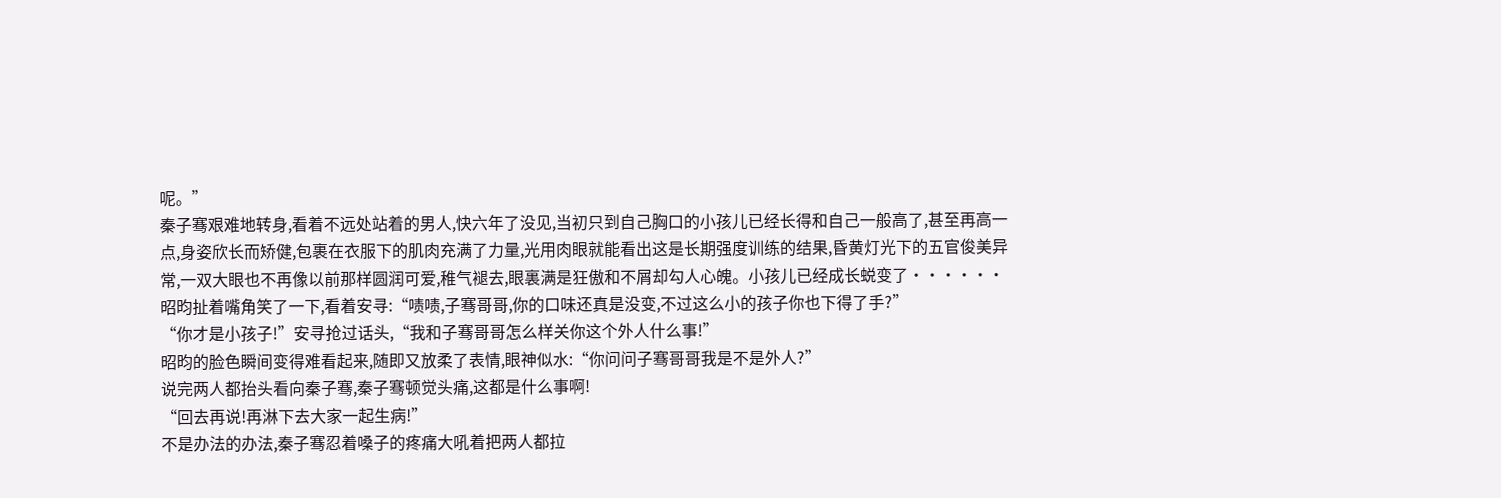呢。”
秦子骞艰难地转身,看着不远处站着的男人,快六年了没见,当初只到自己胸口的小孩儿已经长得和自己一般高了,甚至再高一点,身姿欣长而矫健,包裹在衣服下的肌肉充满了力量,光用肉眼就能看出这是长期强度训练的结果,昏黄灯光下的五官俊美异常,一双大眼也不再像以前那样圆润可爱,稚气褪去,眼裏满是狂傲和不屑却勾人心魄。小孩儿已经成长蜕变了······
昭昀扯着嘴角笑了一下,看着安寻:“啧啧,子骞哥哥,你的口味还真是没变,不过这么小的孩子你也下得了手?”
“你才是小孩子!”安寻抢过话头,“我和子骞哥哥怎么样关你这个外人什么事!”
昭昀的脸色瞬间变得难看起来,随即又放柔了表情,眼神似水:“你问问子骞哥哥我是不是外人?”
说完两人都抬头看向秦子骞,秦子骞顿觉头痛,这都是什么事啊!
“回去再说!再淋下去大家一起生病!”
不是办法的办法,秦子骞忍着嗓子的疼痛大吼着把两人都拉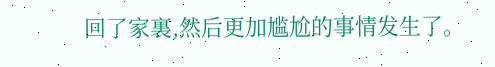回了家裏,然后更加尴尬的事情发生了。